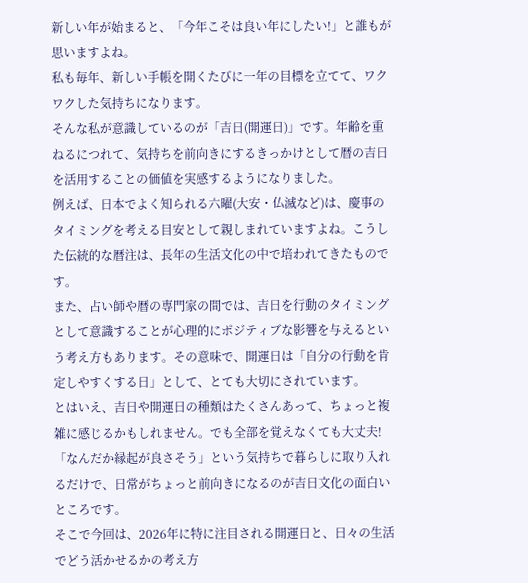新しい年が始まると、「今年こそは良い年にしたい!」と誰もが思いますよね。
私も毎年、新しい手帳を開くたびに一年の目標を立てて、ワクワクした気持ちになります。
そんな私が意識しているのが「吉日(開運日)」です。年齢を重ねるにつれて、気持ちを前向きにするきっかけとして暦の吉日を活用することの価値を実感するようになりました。
例えば、日本でよく知られる六曜(大安・仏滅など)は、慶事のタイミングを考える目安として親しまれていますよね。こうした伝統的な暦注は、長年の生活文化の中で培われてきたものです。
また、占い師や暦の専門家の間では、吉日を行動のタイミングとして意識することが心理的にポジティブな影響を与えるという考え方もあります。その意味で、開運日は「自分の行動を肯定しやすくする日」として、とても大切にされています。
とはいえ、吉日や開運日の種類はたくさんあって、ちょっと複雑に感じるかもしれません。でも全部を覚えなくても大丈夫!「なんだか縁起が良さそう」という気持ちで暮らしに取り入れるだけで、日常がちょっと前向きになるのが吉日文化の面白いところです。
そこで今回は、2026年に特に注目される開運日と、日々の生活でどう活かせるかの考え方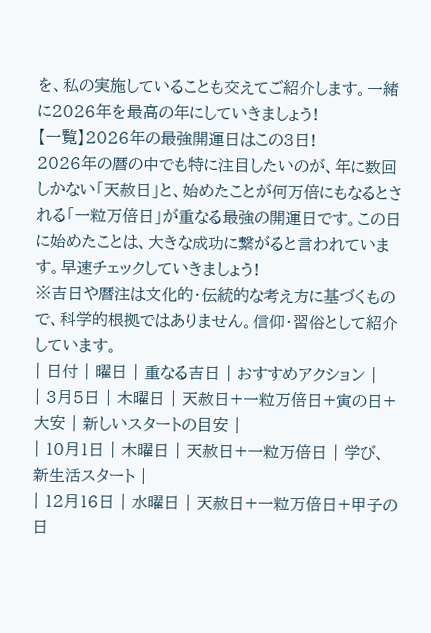を、私の実施していることも交えてご紹介します。一緒に2026年を最高の年にしていきましょう!
【一覧】2026年の最強開運日はこの3日!
2026年の暦の中でも特に注目したいのが、年に数回しかない「天赦日」と、始めたことが何万倍にもなるとされる「一粒万倍日」が重なる最強の開運日です。この日に始めたことは、大きな成功に繋がると言われています。早速チェックしていきましょう!
※吉日や暦注は文化的・伝統的な考え方に基づくもので、科学的根拠ではありません。信仰・習俗として紹介しています。
| 日付 | 曜日 | 重なる吉日 | おすすめアクション |
| 3月5日 | 木曜日 | 天赦日+一粒万倍日+寅の日+大安 | 新しいスタートの目安 |
| 10月1日 | 木曜日 | 天赦日+一粒万倍日 | 学び、新生活スタート |
| 12月16日 | 水曜日 | 天赦日+一粒万倍日+甲子の日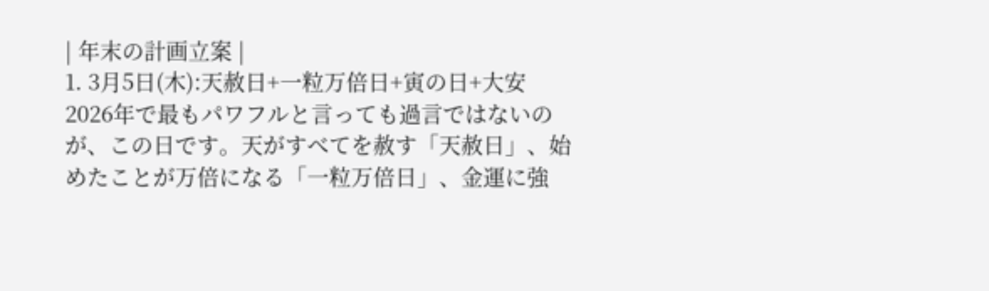| 年末の計画立案 |
1. 3月5日(木):天赦日+一粒万倍日+寅の日+大安
2026年で最もパワフルと言っても過言ではないのが、この日です。天がすべてを赦す「天赦日」、始めたことが万倍になる「一粒万倍日」、金運に強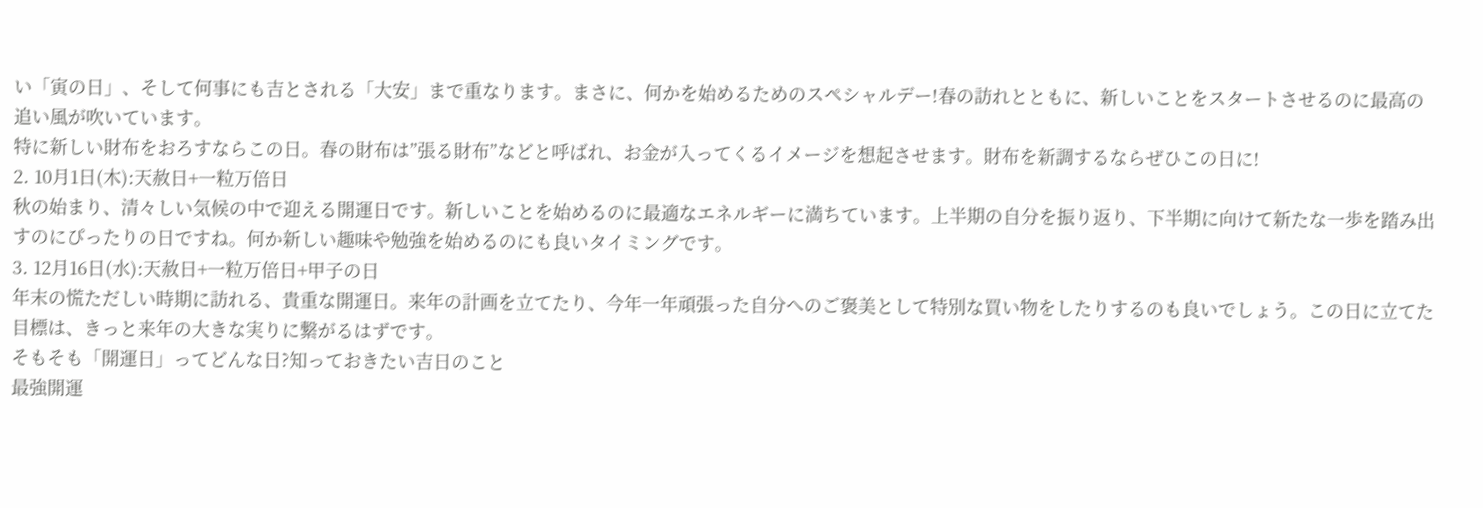い「寅の日」、そして何事にも吉とされる「大安」まで重なります。まさに、何かを始めるためのスペシャルデー!春の訪れとともに、新しいことをスタートさせるのに最高の追い風が吹いています。
特に新しい財布をおろすならこの日。春の財布は”張る財布”などと呼ばれ、お金が入ってくるイメージを想起させます。財布を新調するならぜひこの日に!
2. 10月1日(木):天赦日+一粒万倍日
秋の始まり、清々しい気候の中で迎える開運日です。新しいことを始めるのに最適なエネルギーに満ちています。上半期の自分を振り返り、下半期に向けて新たな一歩を踏み出すのにぴったりの日ですね。何か新しい趣味や勉強を始めるのにも良いタイミングです。
3. 12月16日(水):天赦日+一粒万倍日+甲子の日
年末の慌ただしい時期に訪れる、貴重な開運日。来年の計画を立てたり、今年一年頑張った自分へのご褒美として特別な買い物をしたりするのも良いでしょう。この日に立てた目標は、きっと来年の大きな実りに繋がるはずです。
そもそも「開運日」ってどんな日?知っておきたい吉日のこと
最強開運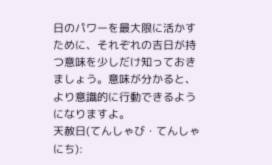日のパワーを最大限に活かすために、それぞれの吉日が持つ意味を少しだけ知っておきましょう。意味が分かると、より意識的に行動できるようになりますよ。
天赦日(てんしゃび・てんしゃにち):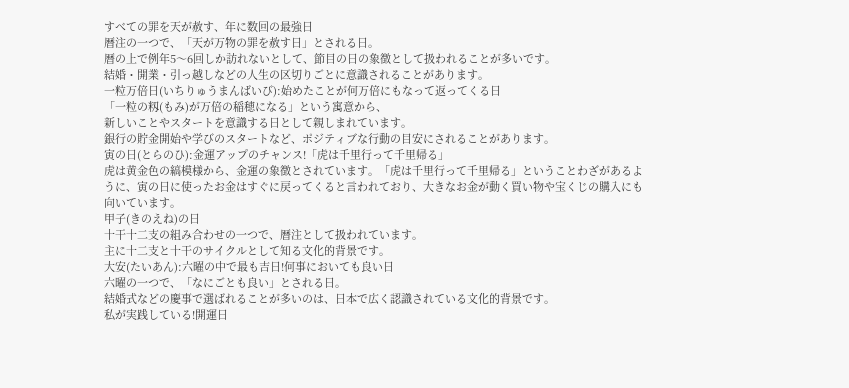すべての罪を天が赦す、年に数回の最強日
暦注の一つで、「天が万物の罪を赦す日」とされる日。
暦の上で例年5〜6回しか訪れないとして、節目の日の象徴として扱われることが多いです。
結婚・開業・引っ越しなどの人生の区切りごとに意識されることがあります。
一粒万倍日(いちりゅうまんばいび):始めたことが何万倍にもなって返ってくる日
「一粒の籾(もみ)が万倍の稲穂になる」という寓意から、
新しいことやスタートを意識する日として親しまれています。
銀行の貯金開始や学びのスタートなど、ポジティブな行動の目安にされることがあります。
寅の日(とらのひ):金運アップのチャンス!「虎は千里行って千里帰る」
虎は黄金色の縞模様から、金運の象徴とされています。「虎は千里行って千里帰る」ということわざがあるように、寅の日に使ったお金はすぐに戻ってくると言われており、大きなお金が動く買い物や宝くじの購入にも向いています。
甲子(きのえね)の日
十干十二支の組み合わせの一つで、暦注として扱われています。
主に十二支と十干のサイクルとして知る文化的背景です。
大安(たいあん):六曜の中で最も吉日!何事においても良い日
六曜の一つで、「なにごとも良い」とされる日。
結婚式などの慶事で選ばれることが多いのは、日本で広く認識されている文化的背景です。
私が実践している!開運日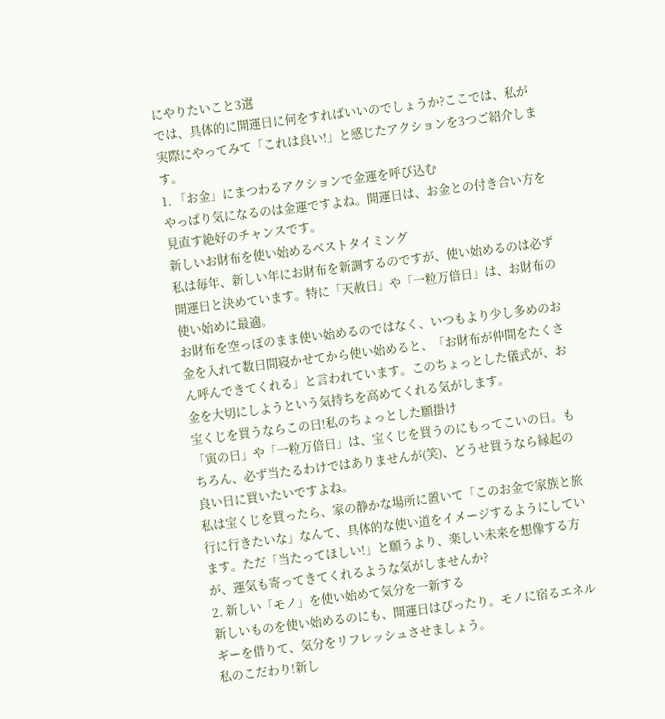にやりたいこと3選
では、具体的に開運日に何をすればいいのでしょうか?ここでは、私が実際にやってみて「これは良い!」と感じたアクションを3つご紹介します。
1. 「お金」にまつわるアクションで金運を呼び込む
やっぱり気になるのは金運ですよね。開運日は、お金との付き合い方を見直す絶好のチャンスです。
新しいお財布を使い始めるベストタイミング
私は毎年、新しい年にお財布を新調するのですが、使い始めるのは必ず開運日と決めています。特に「天赦日」や「一粒万倍日」は、お財布の使い始めに最適。
お財布を空っぽのまま使い始めるのではなく、いつもより少し多めのお金を入れて数日間寝かせてから使い始めると、「お財布が仲間をたくさん呼んできてくれる」と言われています。このちょっとした儀式が、お金を大切にしようという気持ちを高めてくれる気がします。
宝くじを買うならこの日!私のちょっとした願掛け
「寅の日」や「一粒万倍日」は、宝くじを買うのにもってこいの日。もちろん、必ず当たるわけではありませんが(笑)、どうせ買うなら縁起の良い日に買いたいですよね。
私は宝くじを買ったら、家の静かな場所に置いて「このお金で家族と旅行に行きたいな」なんて、具体的な使い道をイメージするようにしています。ただ「当たってほしい!」と願うより、楽しい未来を想像する方が、運気も寄ってきてくれるような気がしませんか?
2. 新しい「モノ」を使い始めて気分を一新する
新しいものを使い始めるのにも、開運日はぴったり。モノに宿るエネルギーを借りて、気分をリフレッシュさせましょう。
私のこだわり!新し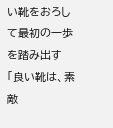い靴をおろして最初の一歩を踏み出す
「良い靴は、素敵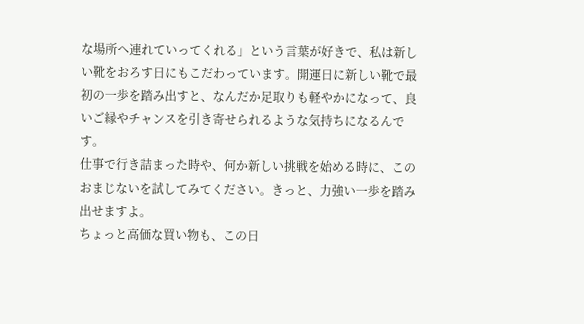な場所へ連れていってくれる」という言葉が好きで、私は新しい靴をおろす日にもこだわっています。開運日に新しい靴で最初の一歩を踏み出すと、なんだか足取りも軽やかになって、良いご縁やチャンスを引き寄せられるような気持ちになるんです。
仕事で行き詰まった時や、何か新しい挑戦を始める時に、このおまじないを試してみてください。きっと、力強い一歩を踏み出せますよ。
ちょっと高価な買い物も、この日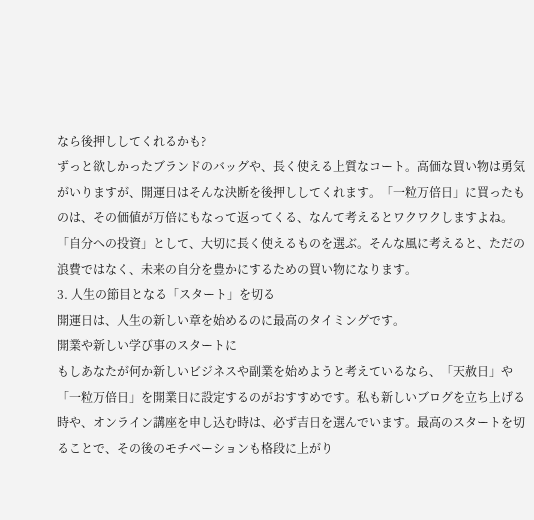なら後押ししてくれるかも?
ずっと欲しかったブランドのバッグや、長く使える上質なコート。高価な買い物は勇気がいりますが、開運日はそんな決断を後押ししてくれます。「一粒万倍日」に買ったものは、その価値が万倍にもなって返ってくる、なんて考えるとワクワクしますよね。
「自分への投資」として、大切に長く使えるものを選ぶ。そんな風に考えると、ただの浪費ではなく、未来の自分を豊かにするための買い物になります。
3. 人生の節目となる「スタート」を切る
開運日は、人生の新しい章を始めるのに最高のタイミングです。
開業や新しい学び事のスタートに
もしあなたが何か新しいビジネスや副業を始めようと考えているなら、「天赦日」や「一粒万倍日」を開業日に設定するのがおすすめです。私も新しいブログを立ち上げる時や、オンライン講座を申し込む時は、必ず吉日を選んでいます。最高のスタートを切ることで、その後のモチベーションも格段に上がり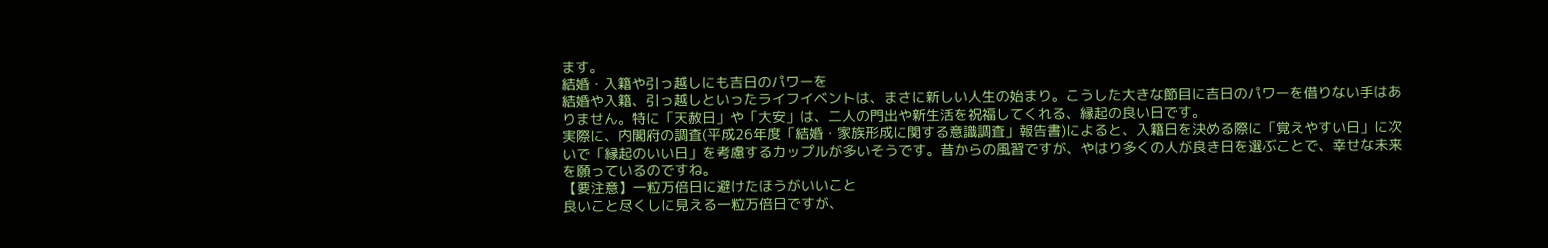ます。
結婚・入籍や引っ越しにも吉日のパワーを
結婚や入籍、引っ越しといったライフイベントは、まさに新しい人生の始まり。こうした大きな節目に吉日のパワーを借りない手はありません。特に「天赦日」や「大安」は、二人の門出や新生活を祝福してくれる、縁起の良い日です。
実際に、内閣府の調査(平成26年度「結婚・家族形成に関する意識調査」報告書)によると、入籍日を決める際に「覚えやすい日」に次いで「縁起のいい日」を考慮するカップルが多いそうです。昔からの風習ですが、やはり多くの人が良き日を選ぶことで、幸せな未来を願っているのですね。
【要注意】一粒万倍日に避けたほうがいいこと
良いこと尽くしに見える一粒万倍日ですが、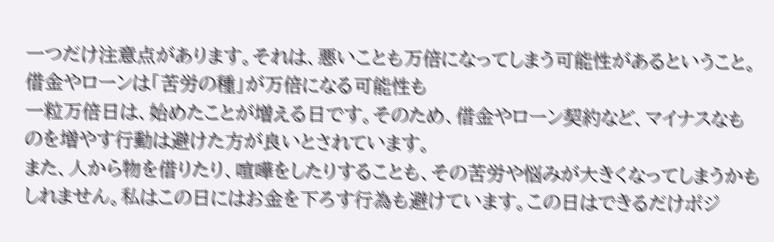一つだけ注意点があります。それは、悪いことも万倍になってしまう可能性があるということ。
借金やローンは「苦労の種」が万倍になる可能性も
一粒万倍日は、始めたことが増える日です。そのため、借金やローン契約など、マイナスなものを増やす行動は避けた方が良いとされています。
また、人から物を借りたり、喧嘩をしたりすることも、その苦労や悩みが大きくなってしまうかもしれません。私はこの日にはお金を下ろす行為も避けています。この日はできるだけポジ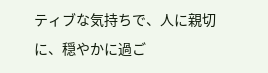ティブな気持ちで、人に親切に、穏やかに過ご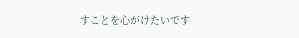すことを心がけたいです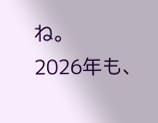ね。
2026年も、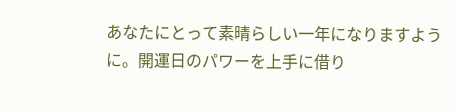あなたにとって素晴らしい一年になりますように。開運日のパワーを上手に借り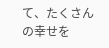て、たくさんの幸せを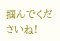掴んでくださいね!